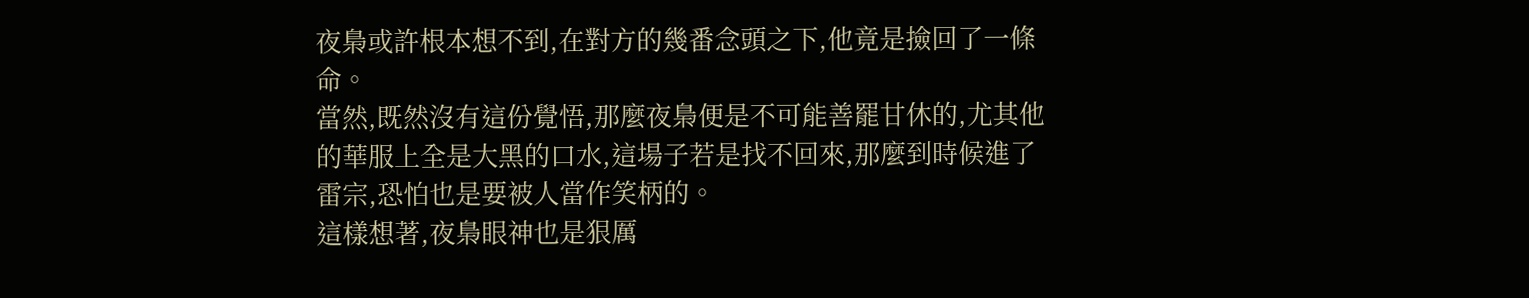夜梟或許根本想不到,在對方的幾番念頭之下,他竟是撿回了一條命。
當然,既然沒有這份覺悟,那麼夜梟便是不可能善罷甘休的,尤其他的華服上全是大黑的口水,這場子若是找不回來,那麼到時候進了雷宗,恐怕也是要被人當作笑柄的。
這樣想著,夜梟眼神也是狠厲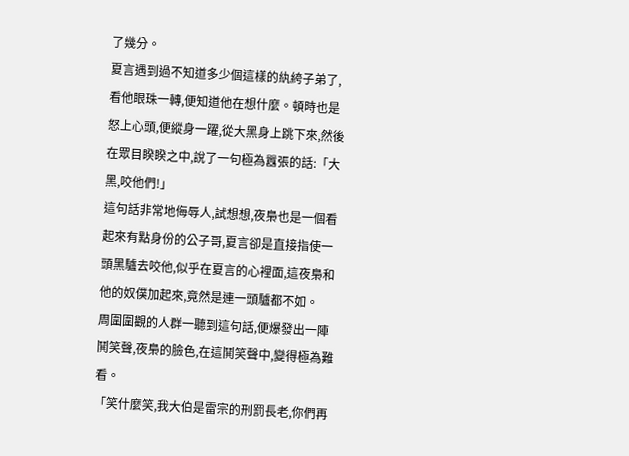了幾分。
夏言遇到過不知道多少個這樣的紈絝子弟了,看他眼珠一轉,便知道他在想什麼。頓時也是怒上心頭,便縱身一躍,從大黑身上跳下來,然後在眾目睽睽之中,說了一句極為囂張的話:「大黑,咬他們!」
這句話非常地侮辱人,試想想,夜梟也是一個看起來有點身份的公子哥,夏言卻是直接指使一頭黑驢去咬他,似乎在夏言的心裡面,這夜梟和他的奴僕加起來,竟然是連一頭驢都不如。
周圍圍觀的人群一聽到這句話,便爆發出一陣鬨笑聲,夜梟的臉色,在這鬨笑聲中,變得極為難看。
「笑什麼笑,我大伯是雷宗的刑罰長老,你們再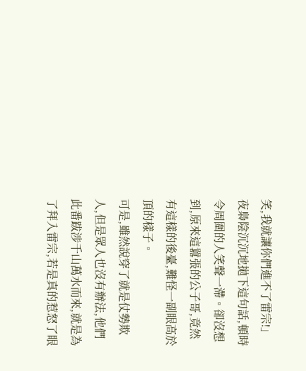笑,我就讓你們進不了雷宗!」
夜梟陰沉沉地拋下這句話,頓時令周圍的人笑聲一滯。卻沒想到,原來這囂張的公子哥,竟然有這樣的後臺,難怪一副眼高於頂的樣子。
可是,雖然說穿了就是仗勢欺人,但是眾人也沒有辦法,他們此番跋涉千山萬水而來,就是為了拜入雷宗,若是真的惹怒了眼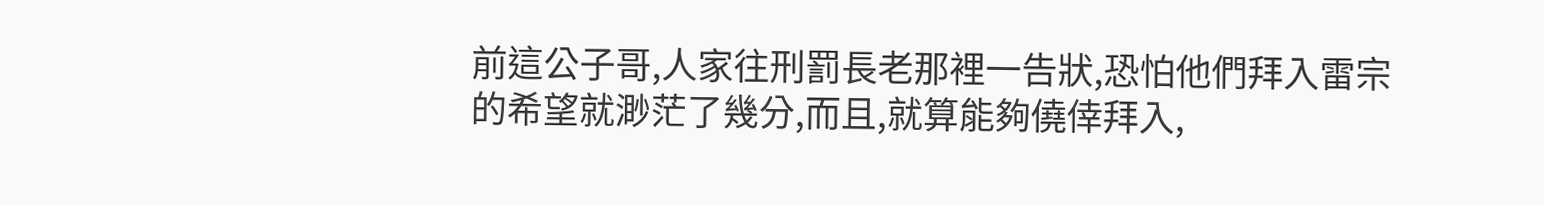前這公子哥,人家往刑罰長老那裡一告狀,恐怕他們拜入雷宗的希望就渺茫了幾分,而且,就算能夠僥倖拜入,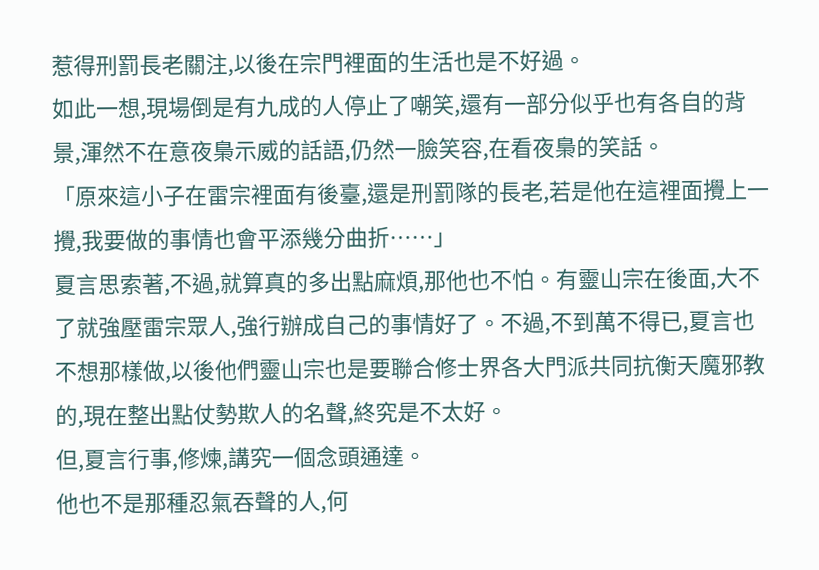惹得刑罰長老關注,以後在宗門裡面的生活也是不好過。
如此一想,現場倒是有九成的人停止了嘲笑,還有一部分似乎也有各自的背景,渾然不在意夜梟示威的話語,仍然一臉笑容,在看夜梟的笑話。
「原來這小子在雷宗裡面有後臺,還是刑罰隊的長老,若是他在這裡面攪上一攪,我要做的事情也會平添幾分曲折……」
夏言思索著,不過,就算真的多出點麻煩,那他也不怕。有靈山宗在後面,大不了就強壓雷宗眾人,強行辦成自己的事情好了。不過,不到萬不得已,夏言也不想那樣做,以後他們靈山宗也是要聯合修士界各大門派共同抗衡天魔邪教的,現在整出點仗勢欺人的名聲,終究是不太好。
但,夏言行事,修煉,講究一個念頭通達。
他也不是那種忍氣吞聲的人,何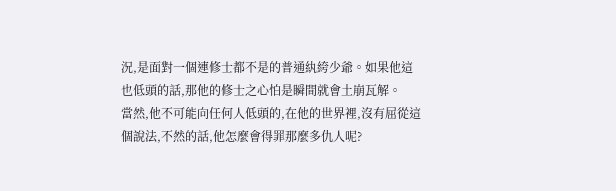況,是面對一個連修士都不是的普通紈絝少爺。如果他這也低頭的話,那他的修士之心怕是瞬間就會土崩瓦解。
當然,他不可能向任何人低頭的,在他的世界裡,沒有屈從這個說法,不然的話,他怎麼會得罪那麼多仇人呢?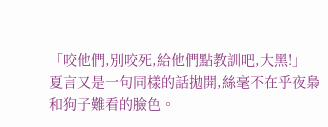「咬他們,別咬死,給他們點教訓吧,大黑!」
夏言又是一句同樣的話拋開,絲毫不在乎夜梟和狗子難看的臉色。